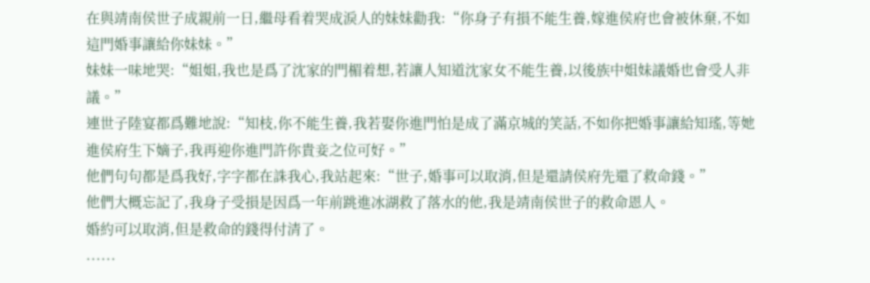在與靖南侯世子成親前一日,繼母看着哭成淚人的妹妹勸我:“你身子有損不能生養,嫁進侯府也會被休棄,不如這門婚事讓給你妹妹。”
妹妹一味地哭:“姐姐,我也是爲了沈家的門楣着想,若讓人知道沈家女不能生養,以後族中姐妹議婚也會受人非議。”
連世子陸宴都爲難地說:“知枝,你不能生養,我若娶你進門怕是成了滿京城的笑話,不如你把婚事讓給知瑤,等她進侯府生下嫡子,我再迎你進門許你貴妾之位可好。”
他們句句都是爲我好,字字都在誅我心,我站起來:“世子,婚事可以取消,但是還請侯府先還了救命錢。”
他們大概忘記了,我身子受損是因爲一年前跳進冰湖救了落水的他,我是靖南侯世子的救命恩人。
婚約可以取消,但是救命的錢得付清了。
......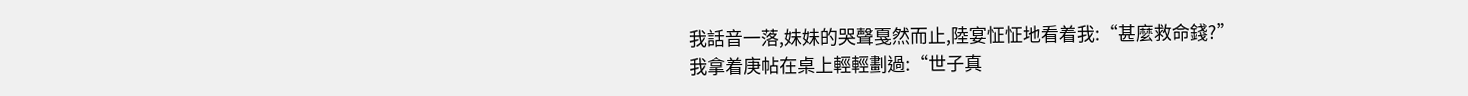我話音一落,妹妹的哭聲戛然而止,陸宴怔怔地看着我:“甚麼救命錢?”
我拿着庚帖在桌上輕輕劃過:“世子真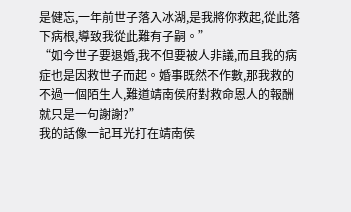是健忘,一年前世子落入冰湖,是我將你救起,從此落下病根,導致我從此難有子嗣。”
“如今世子要退婚,我不但要被人非議,而且我的病症也是因救世子而起。婚事既然不作數,那我救的不過一個陌生人,難道靖南侯府對救命恩人的報酬就只是一句謝謝?”
我的話像一記耳光打在靖南侯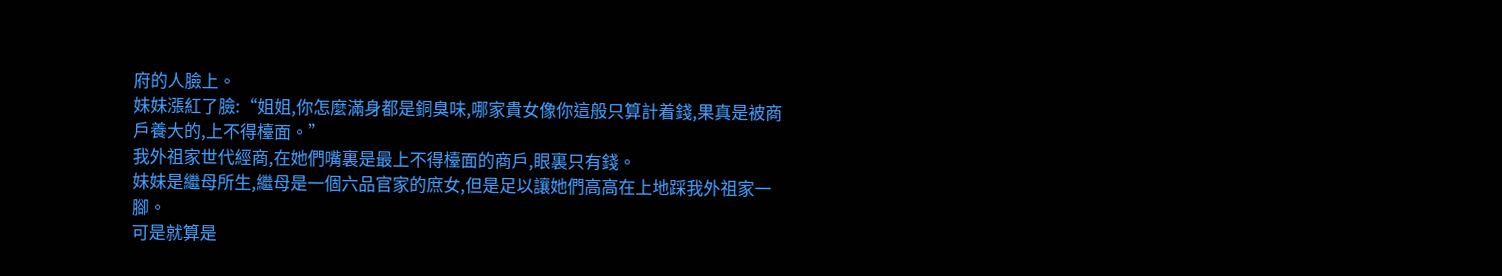府的人臉上。
妹妹漲紅了臉:“姐姐,你怎麼滿身都是銅臭味,哪家貴女像你這般只算計着錢,果真是被商戶養大的,上不得檯面。”
我外祖家世代經商,在她們嘴裏是最上不得檯面的商戶,眼裏只有錢。
妹妹是繼母所生,繼母是一個六品官家的庶女,但是足以讓她們高高在上地踩我外祖家一腳。
可是就算是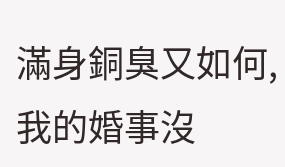滿身銅臭又如何,我的婚事沒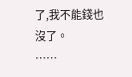了,我不能錢也沒了。
……